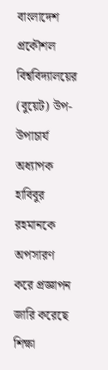বাংলাদেশ প্রকৌশল বিশ্ববিদ্যালয়ের (বুয়েট) উপ-উপাচার্য অধ্যাপক হাবিবুর রহমানকে অপসারণ করে প্রজ্ঞাপন জারি করেছে শিক্ষা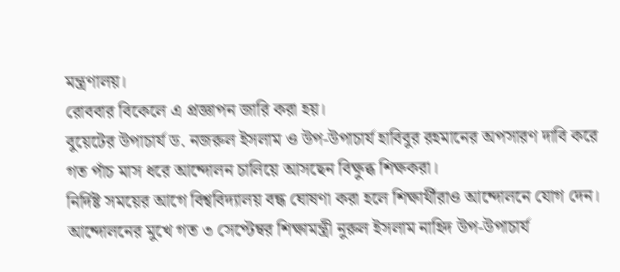মন্ত্রণালয়।
রোববার বিকেলে এ প্রজ্ঞাপন জারি করা হয়।
বুয়েটের উপাচার্য ড. নজরুল ইসলাম ও উপ-উপাচার্য হাবিবুর রহমানের অপসারণ দাবি করে গত পাঁচ মাস ধরে আন্দোলন চালিয়ে আসছেন বিক্ষুব্ধ শিক্ষকরা।
নির্দিষ্ট সময়ের আগে বিশ্ববিদ্যালয় বন্ধ ঘোষণা করা হলে শিক্ষার্থীরাও আন্দোলনে যোগ দেন।
আন্দোলনের মুখে গত ৩ সেপ্টেম্বর শিক্ষামন্ত্রী নুরুল ইসলাম নাহিদ উপ-উপাচার্য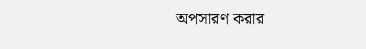অপসারণ করার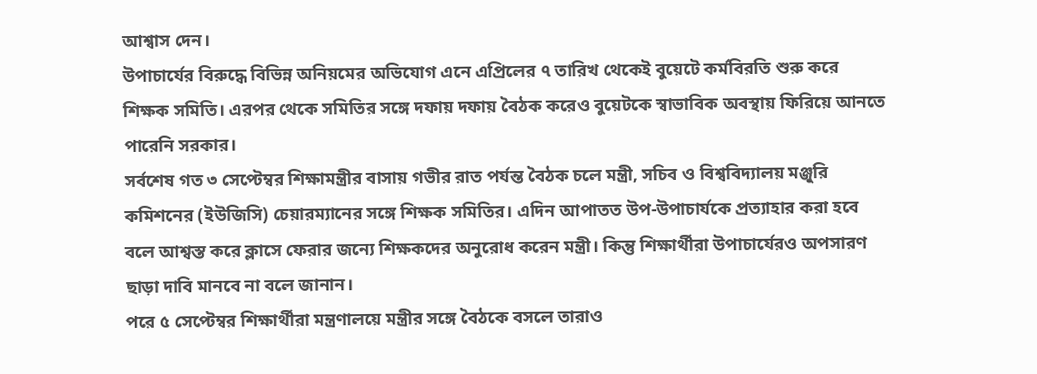আশ্বাস দেন।
উপাচার্যের বিরুদ্ধে বিভিন্ন অনিয়মের অভিযোগ এনে এপ্রিলের ৭ তারিখ থেকেই বুয়েটে কর্মবিরতি শুরু করে শিক্ষক সমিতি। এরপর থেকে সমিতির সঙ্গে দফায় দফায় বৈঠক করেও বুয়েটকে স্বাভাবিক অবস্থায় ফিরিয়ে আনতে পারেনি সরকার।
সর্বশেষ গত ৩ সেপ্টেম্বর শিক্ষামন্ত্রীর বাসায় গভীর রাত পর্যন্ত বৈঠক চলে মন্ত্রী, সচিব ও বিশ্ববিদ্যালয় মঞ্জুরি কমিশনের (ইউজিসি) চেয়ারম্যানের সঙ্গে শিক্ষক সমিতির। এদিন আপাতত উপ-উপাচার্যকে প্রত্যাহার করা হবে বলে আশ্বস্ত করে ক্লাসে ফেরার জন্যে শিক্ষকদের অনুরোধ করেন মন্ত্রী। কিন্তু শিক্ষার্থীরা উপাচার্যেরও অপসারণ ছাড়া দাবি মানবে না বলে জানান।
পরে ৫ সেপ্টেম্বর শিক্ষার্থীরা মন্ত্রণালয়ে মন্ত্রীর সঙ্গে বৈঠকে বসলে তারাও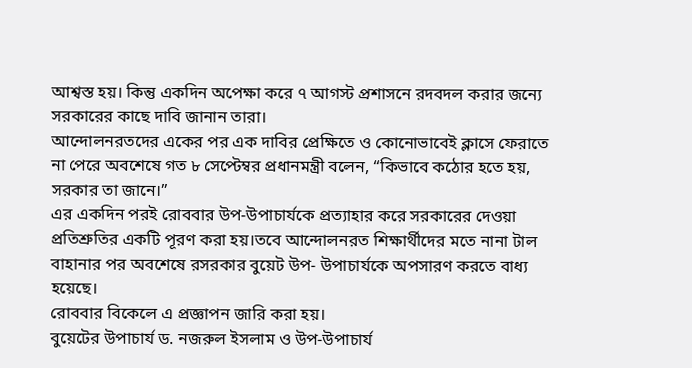আশ্বস্ত হয়। কিন্তু একদিন অপেক্ষা করে ৭ আগস্ট প্রশাসনে রদবদল করার জন্যে সরকারের কাছে দাবি জানান তারা।
আন্দোলনরতদের একের পর এক দাবির প্রেক্ষিতে ও কোনোভাবেই ক্লাসে ফেরাতে না পেরে অবশেষে গত ৮ সেপ্টেম্বর প্রধানমন্ত্রী বলেন, “কিভাবে কঠোর হতে হয়, সরকার তা জানে।”
এর একদিন পরই রোববার উপ-উপাচার্যকে প্রত্যাহার করে সরকারের দেওয়া প্রতিশ্রুতির একটি পূরণ করা হয়।তবে আন্দোলনরত শিক্ষার্থীদের মতে নানা টাল বাহানার পর অবশেষে রসরকার বুয়েট উপ- উপাচার্যকে অপসারণ করতে বাধ্য হয়েছে।
রোববার বিকেলে এ প্রজ্ঞাপন জারি করা হয়।
বুয়েটের উপাচার্য ড. নজরুল ইসলাম ও উপ-উপাচার্য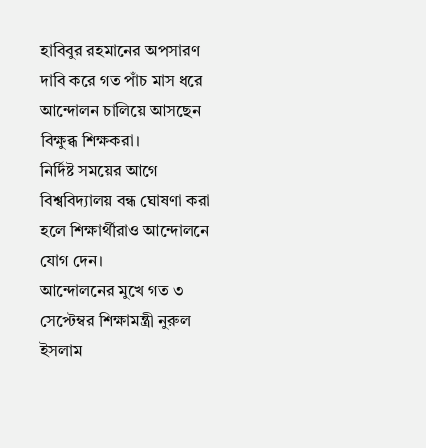হাবিবুর রহমানের অপসারণ দাবি করে গত পাঁচ মাস ধরে আন্দোলন চালিয়ে আসছেন বিক্ষুব্ধ শিক্ষকরা।
নির্দিষ্ট সময়ের আগে বিশ্ববিদ্যালয় বন্ধ ঘোষণা করা হলে শিক্ষার্থীরাও আন্দোলনে যোগ দেন।
আন্দোলনের মুখে গত ৩ সেপ্টেম্বর শিক্ষামন্ত্রী নুরুল ইসলাম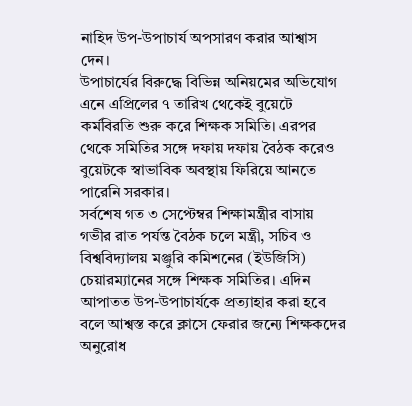নাহিদ উপ-উপাচার্য অপসারণ করার আশ্বাস দেন।
উপাচার্যের বিরুদ্ধে বিভিন্ন অনিয়মের অভিযোগ এনে এপ্রিলের ৭ তারিখ থেকেই বুয়েটে কর্মবিরতি শুরু করে শিক্ষক সমিতি। এরপর থেকে সমিতির সঙ্গে দফায় দফায় বৈঠক করেও বুয়েটকে স্বাভাবিক অবস্থায় ফিরিয়ে আনতে পারেনি সরকার।
সর্বশেষ গত ৩ সেপ্টেম্বর শিক্ষামন্ত্রীর বাসায় গভীর রাত পর্যন্ত বৈঠক চলে মন্ত্রী, সচিব ও বিশ্ববিদ্যালয় মঞ্জুরি কমিশনের (ইউজিসি) চেয়ারম্যানের সঙ্গে শিক্ষক সমিতির। এদিন আপাতত উপ-উপাচার্যকে প্রত্যাহার করা হবে বলে আশ্বস্ত করে ক্লাসে ফেরার জন্যে শিক্ষকদের অনুরোধ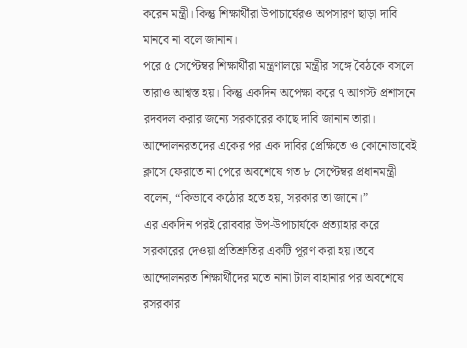করেন মন্ত্রী। কিন্তু শিক্ষার্থীরা উপাচার্যেরও অপসারণ ছাড়া দাবি মানবে না বলে জানান।
পরে ৫ সেপ্টেম্বর শিক্ষার্থীরা মন্ত্রণালয়ে মন্ত্রীর সঙ্গে বৈঠকে বসলে তারাও আশ্বস্ত হয়। কিন্তু একদিন অপেক্ষা করে ৭ আগস্ট প্রশাসনে রদবদল করার জন্যে সরকারের কাছে দাবি জানান তারা।
আন্দোলনরতদের একের পর এক দাবির প্রেক্ষিতে ও কোনোভাবেই ক্লাসে ফেরাতে না পেরে অবশেষে গত ৮ সেপ্টেম্বর প্রধানমন্ত্রী বলেন, “কিভাবে কঠোর হতে হয়, সরকার তা জানে।”
এর একদিন পরই রোববার উপ-উপাচার্যকে প্রত্যাহার করে সরকারের দেওয়া প্রতিশ্রুতির একটি পূরণ করা হয়।তবে আন্দোলনরত শিক্ষার্থীদের মতে নানা টাল বাহানার পর অবশেষে রসরকার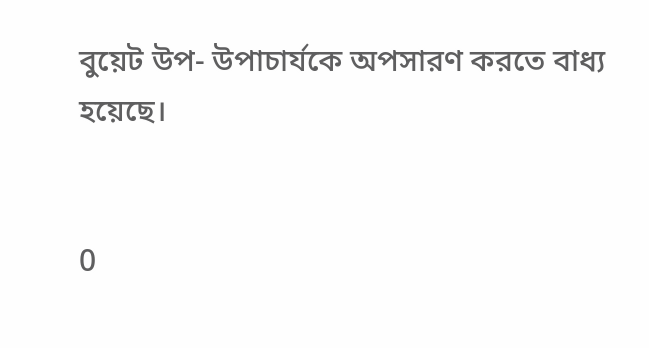বুয়েট উপ- উপাচার্যকে অপসারণ করতে বাধ্য হয়েছে।


0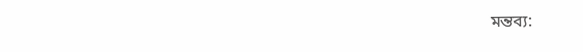মন্তব্য: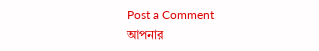Post a Comment
আপনার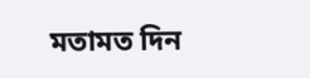মতামত দিন